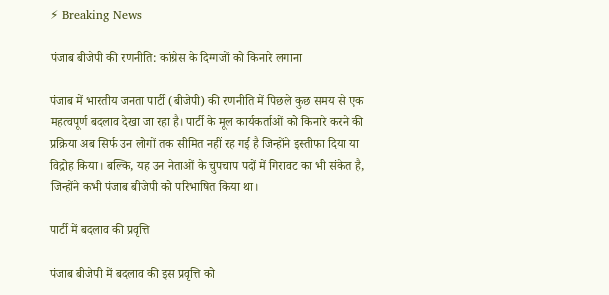⚡ Breaking News

पंजाब बीजेपी की रणनीति: कांग्रेस के दिग्गजों को किनारे लगाना

पंजाब में भारतीय जनता पार्टी (बीजेपी) की रणनीति में पिछले कुछ समय से एक महत्वपूर्ण बदलाव देखा जा रहा है। पार्टी के मूल कार्यकर्ताओं को किनारे करने की प्रक्रिया अब सिर्फ उन लोगों तक सीमित नहीं रह गई है जिन्होंने इस्तीफा दिया या विद्रोह किया। बल्कि, यह उन नेताओं के चुपचाप पदों में गिरावट का भी संकेत है, जिन्होंने कभी पंजाब बीजेपी को परिभाषित किया था।

पार्टी में बदलाव की प्रवृत्ति

पंजाब बीजेपी में बदलाव की इस प्रवृत्ति को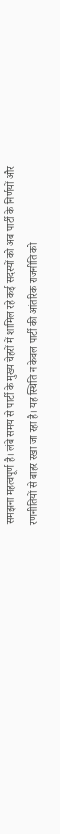समझना महत्वपूर्ण है। लंबे समय से पार्टी के मुख्य चेहरों में शामिल रहे कई सदस्यों को अब पार्टी के निर्णयों और रणनीतियों से बाहर रखा जा रहा है। यह स्थिति न केवल पार्टी की आंतरिक राजनीति को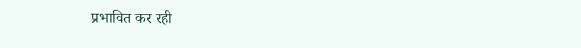प्रभावित कर रही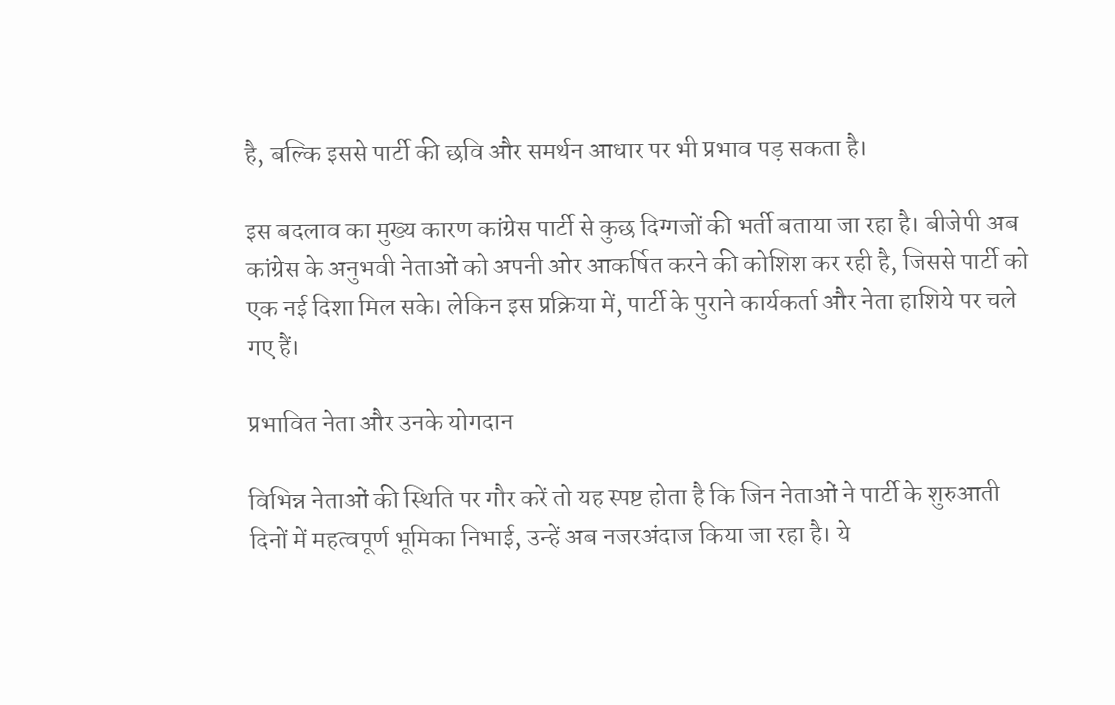है, बल्कि इससे पार्टी की छवि और समर्थन आधार पर भी प्रभाव पड़ सकता है।

इस बदलाव का मुख्य कारण कांग्रेस पार्टी से कुछ दिग्गजों की भर्ती बताया जा रहा है। बीजेपी अब कांग्रेस के अनुभवी नेताओं को अपनी ओर आकर्षित करने की कोशिश कर रही है, जिससे पार्टी को एक नई दिशा मिल सके। लेकिन इस प्रक्रिया में, पार्टी के पुराने कार्यकर्ता और नेता हाशिये पर चले गए हैं।

प्रभावित नेता और उनके योगदान

विभिन्न नेताओं की स्थिति पर गौर करें तो यह स्पष्ट होता है कि जिन नेताओं ने पार्टी के शुरुआती दिनों में महत्वपूर्ण भूमिका निभाई, उन्हें अब नजरअंदाज किया जा रहा है। ये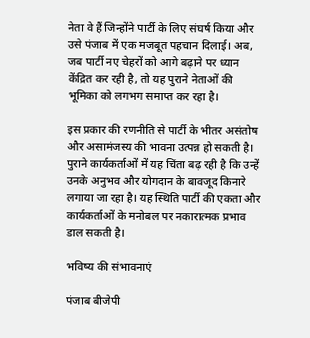नेता वे हैं जिन्होंने पार्टी के लिए संघर्ष किया और उसे पंजाब में एक मजबूत पहचान दिलाई। अब, जब पार्टी नए चेहरों को आगे बढ़ाने पर ध्यान केंद्रित कर रही है, तो यह पुराने नेताओं की भूमिका को लगभग समाप्त कर रहा है।

इस प्रकार की रणनीति से पार्टी के भीतर असंतोष और असामंजस्य की भावना उत्पन्न हो सकती है। पुराने कार्यकर्ताओं में यह चिंता बढ़ रही है कि उन्हें उनके अनुभव और योगदान के बावजूद किनारे लगाया जा रहा है। यह स्थिति पार्टी की एकता और कार्यकर्ताओं के मनोबल पर नकारात्मक प्रभाव डाल सकती है।

भविष्य की संभावनाएं

पंजाब बीजेपी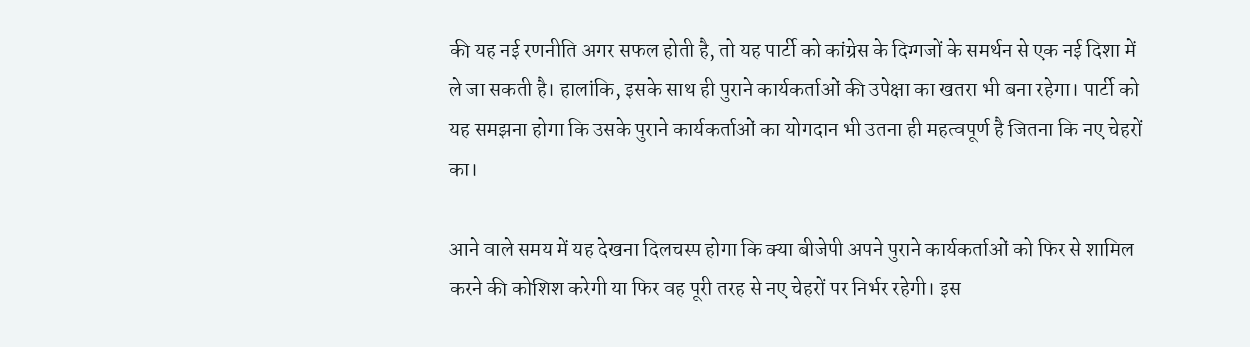की यह नई रणनीति अगर सफल होती है, तो यह पार्टी को कांग्रेस के दिग्गजों के समर्थन से एक नई दिशा में ले जा सकती है। हालांकि, इसके साथ ही पुराने कार्यकर्ताओं की उपेक्षा का खतरा भी बना रहेगा। पार्टी को यह समझना होगा कि उसके पुराने कार्यकर्ताओं का योगदान भी उतना ही महत्वपूर्ण है जितना कि नए चेहरों का।

आने वाले समय में यह देखना दिलचस्प होगा कि क्या बीजेपी अपने पुराने कार्यकर्ताओं को फिर से शामिल करने की कोशिश करेगी या फिर वह पूरी तरह से नए चेहरों पर निर्भर रहेगी। इस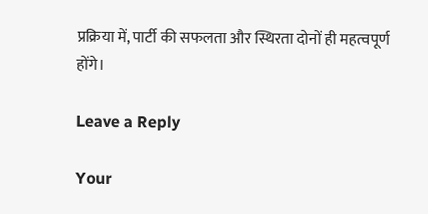प्रक्रिया में, पार्टी की सफलता और स्थिरता दोनों ही महत्वपूर्ण होंगे।

Leave a Reply

Your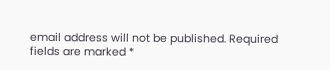email address will not be published. Required fields are marked *